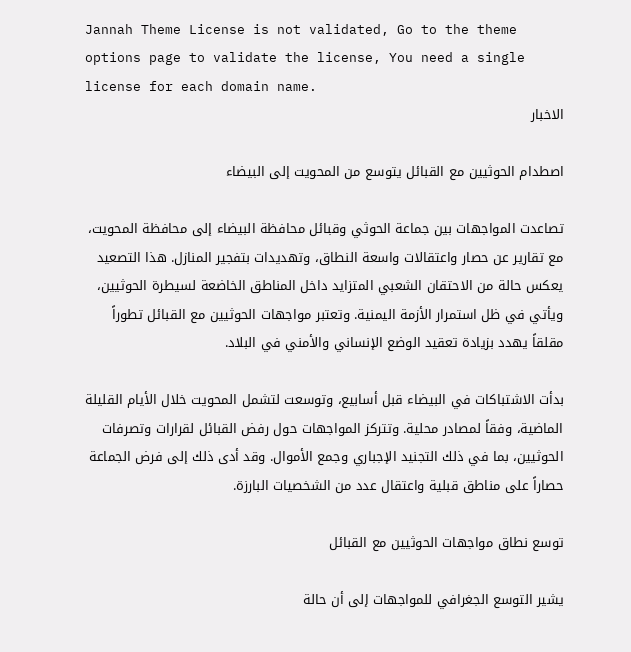Jannah Theme License is not validated, Go to the theme options page to validate the license, You need a single license for each domain name.
الاخبار

اصطدام الحوثيين مع القبائل يتوسع من المحويت إلى البيضاء

تصاعدت المواجهات بين جماعة الحوثي وقبائل محافظة البيضاء إلى محافظة المحويت، مع تقارير عن حصار واعتقالات واسعة النطاق، وتهديدات بتفجير المنازل. هذا التصعيد يعكس حالة من الاحتقان الشعبي المتزايد داخل المناطق الخاضعة لسيطرة الحوثيين، ويأتي في ظل استمرار الأزمة اليمنية. وتعتبر مواجهات الحوثيين مع القبائل تطوراً مقلقاً يهدد بزيادة تعقيد الوضع الإنساني والأمني في البلاد.

بدأت الاشتباكات في البيضاء قبل أسابيع، وتوسعت لتشمل المحويت خلال الأيام القليلة الماضية، وفقاً لمصادر محلية. وتتركز المواجهات حول رفض القبائل لقرارات وتصرفات الحوثيين، بما في ذلك التجنيد الإجباري وجمع الأموال. وقد أدى ذلك إلى فرض الجماعة حصاراً على مناطق قبلية واعتقال عدد من الشخصيات البارزة.

توسع نطاق مواجهات الحوثيين مع القبائل

يشير التوسع الجغرافي للمواجهات إلى أن حالة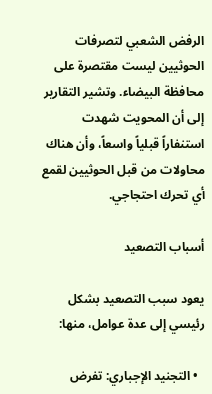الرفض الشعبي لتصرفات الحوثيين ليست مقتصرة على محافظة البيضاء. وتشير التقارير إلى أن المحويت شهدت استنفاراً قبلياً واسعاً، وأن هناك محاولات من قبل الحوثيين لقمع أي تحرك احتجاجي.

أسباب التصعيد

يعود سبب التصعيد بشكل رئيسي إلى عدة عوامل، منها:

  • التجنيد الإجباري: تفرض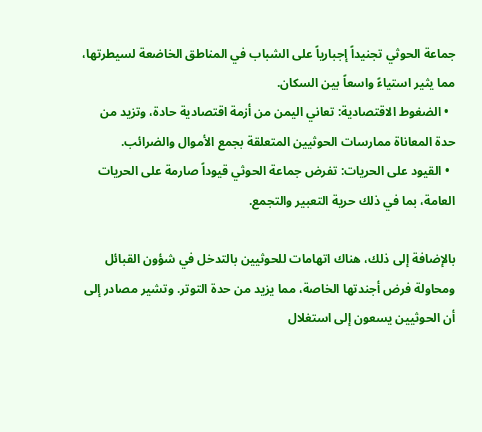جماعة الحوثي تجنيداً إجبارياً على الشباب في المناطق الخاضعة لسيطرتها، مما يثير استياءً واسعاً بين السكان.
  • الضغوط الاقتصادية: تعاني اليمن من أزمة اقتصادية حادة، وتزيد من حدة المعاناة ممارسات الحوثيين المتعلقة بجمع الأموال والضرائب.
  • القيود على الحريات: تفرض جماعة الحوثي قيوداً صارمة على الحريات العامة، بما في ذلك حرية التعبير والتجمع.

بالإضافة إلى ذلك، هناك اتهامات للحوثيين بالتدخل في شؤون القبائل ومحاولة فرض أجندتها الخاصة، مما يزيد من حدة التوتر. وتشير مصادر إلى أن الحوثيين يسعون إلى استغلال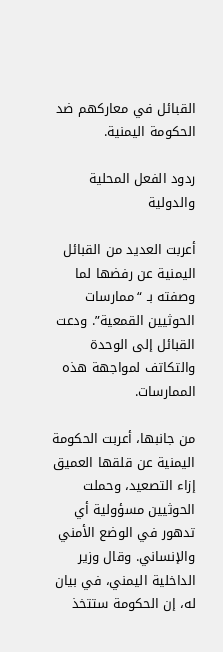القبائل في معاركهم ضد الحكومة اليمنية.

ردود الفعل المحلية والدولية

أعربت العديد من القبائل اليمنية عن رفضها لما وصفته بـ “ممارسات الحوثيين القمعية”. ودعت القبائل إلى الوحدة والتكاتف لمواجهة هذه الممارسات.

من جانبها، أعربت الحكومة اليمنية عن قلقها العميق إزاء التصعيد، وحملت الحوثيين مسؤولية أي تدهور في الوضع الأمني والإنساني. وقال وزير الداخلية اليمني، في بيان له، إن الحكومة ستتخذ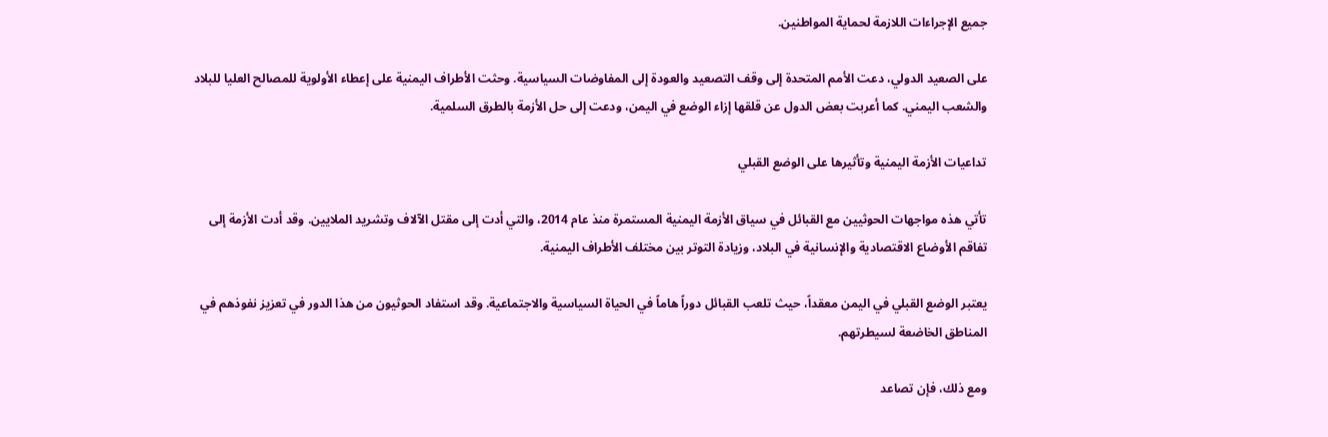جميع الإجراءات اللازمة لحماية المواطنين.

على الصعيد الدولي، دعت الأمم المتحدة إلى وقف التصعيد والعودة إلى المفاوضات السياسية. وحثت الأطراف اليمنية على إعطاء الأولوية للمصالح العليا للبلاد والشعب اليمني. كما أعربت بعض الدول عن قلقها إزاء الوضع في اليمن، ودعت إلى حل الأزمة بالطرق السلمية.

تداعيات الأزمة اليمنية وتأثيرها على الوضع القبلي

تأتي هذه مواجهات الحوثيين مع القبائل في سياق الأزمة اليمنية المستمرة منذ عام 2014، والتي أدت إلى مقتل الآلاف وتشريد الملايين. وقد أدت الأزمة إلى تفاقم الأوضاع الاقتصادية والإنسانية في البلاد، وزيادة التوتر بين مختلف الأطراف اليمنية.

يعتبر الوضع القبلي في اليمن معقداً، حيث تلعب القبائل دوراً هاماً في الحياة السياسية والاجتماعية. وقد استفاد الحوثيون من هذا الدور في تعزيز نفوذهم في المناطق الخاضعة لسيطرتهم.

ومع ذلك، فإن تصاعد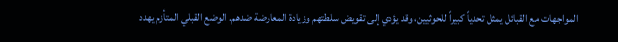المواجهات مع القبائل يمثل تحدياً كبيراً للحوثيين، وقد يؤدي إلى تقويض سلطتهم وزيادة المعارضة ضدهم. الوضع القبلي المتأزم يهدد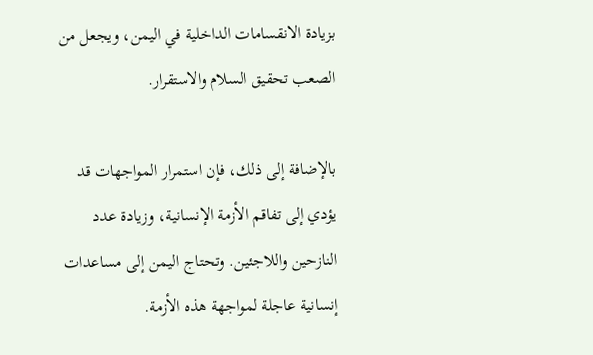بزيادة الانقسامات الداخلية في اليمن، ويجعل من الصعب تحقيق السلام والاستقرار.

بالإضافة إلى ذلك، فإن استمرار المواجهات قد يؤدي إلى تفاقم الأزمة الإنسانية، وزيادة عدد النازحين واللاجئين. وتحتاج اليمن إلى مساعدات إنسانية عاجلة لمواجهة هذه الأزمة.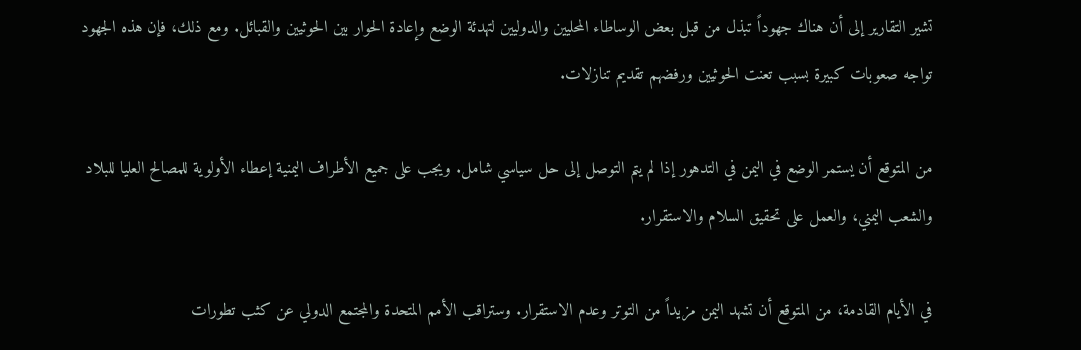تشير التقارير إلى أن هناك جهوداً تبذل من قبل بعض الوساطاء المحليين والدوليين لتهدئة الوضع وإعادة الحوار بين الحوثيين والقبائل. ومع ذلك، فإن هذه الجهود تواجه صعوبات كبيرة بسبب تعنت الحوثيين ورفضهم تقديم تنازلات.

من المتوقع أن يستمر الوضع في اليمن في التدهور إذا لم يتم التوصل إلى حل سياسي شامل. ويجب على جميع الأطراف اليمنية إعطاء الأولوية للمصالح العليا للبلاد والشعب اليمني، والعمل على تحقيق السلام والاستقرار.

في الأيام القادمة، من المتوقع أن تشهد اليمن مزيداً من التوتر وعدم الاستقرار. وستراقب الأمم المتحدة والمجتمع الدولي عن كثب تطورات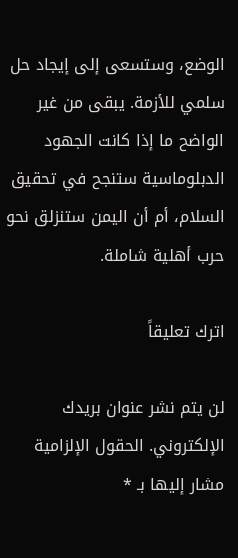الوضع، وستسعى إلى إيجاد حل سلمي للأزمة. يبقى من غير الواضح ما إذا كانت الجهود الدبلوماسية ستنجح في تحقيق السلام، أم أن اليمن ستنزلق نحو حرب أهلية شاملة.

اترك تعليقاً

لن يتم نشر عنوان بريدك الإلكتروني. الحقول الإلزامية مشار إليها بـ *